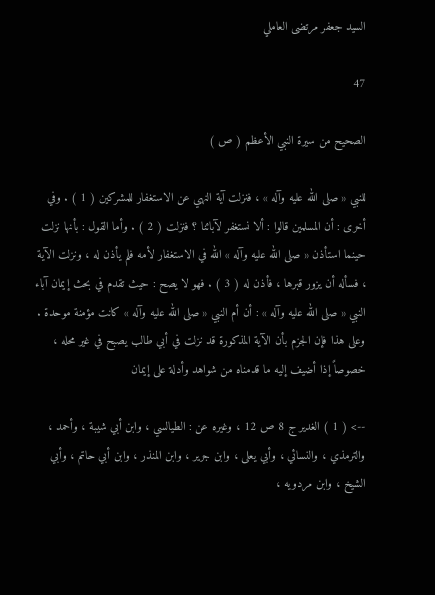السيد جعفر مرتضى العاملي

47

الصحيح من سيرة النبي الأعظم ( ص )

للنبي « صلى الله عليه وآله » ، فنزلت آية النهي عن الاستغفار للمشركين ( 1 ) . وفي أخرى : أن المسلمين قالوا : ألا نستغفر لآبائنا ؟ فنزلت ( 2 ) . وأما القول : بأنها نزلت حينما استأذن « صلى الله عليه وآله » الله في الاستغفار لأمه فلم يأذن له ، ونزلت الآية ، فسأله أن يزور قبرها ، فأذن له ( 3 ) . فهو لا يصح : حيث تقدم في بحث إيمان آباء النبي « صلى الله عليه وآله » : أن أم النبي « صلى الله عليه وآله » كانت مؤمنة موحدة . وعلى هذا فإن الجزم بأن الآية المذكورة قد نزلت في أبي طالب يصبح في غير محله ، خصوصاً إذا أضيف إليه ما قدمناه من شواهد وأدلة على إيمان

--> ( 1 ) الغدير ج 8 ص 12 ، وغيره عن : الطيالسي ، وابن أبي شيبة ، وأحمد ، والترمذي ، والنسائي ، وأبي يعلى ، وابن جرير ، وابن المنذر ، وابن أبي حاتم ، وأبي الشيخ ، وابن مردويه ،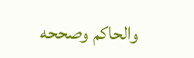والحاكم وصححه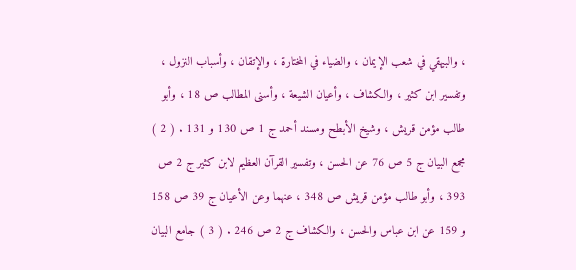، والبيهقي في شعب الإيمان ، والضياء في المختارة ، والإتقان ، وأسباب النزول ، وتفسير ابن كثير ، والكشاف ، وأعيان الشيعة ، وأسنى المطالب ص 18 ، وأبو طالب مؤمن قريش ، وشيخ الأبطح ومسند أحمد ج 1 ص 130 و 131 . ( 2 ) مجمع البيان ج 5 ص 76 عن الحسن ، وتفسير القرآن العظيم لابن كثير ج 2 ص 393 ، وأبو طالب مؤمن قريش ص 348 ، عنهما وعن الأعيان ج 39 ص 158 و 159 عن ابن عباس والحسن ، والكشاف ج 2 ص 246 . ( 3 ) جامع البيان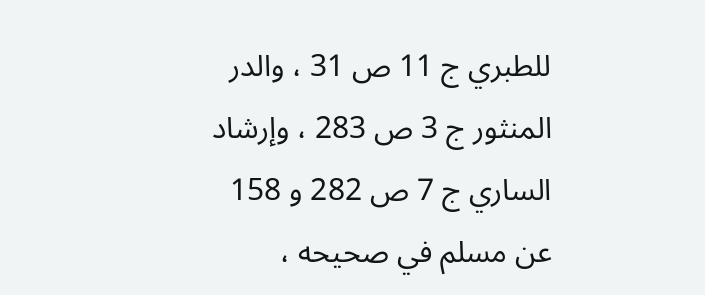للطبري ج 11 ص 31 ، والدر المنثور ج 3 ص 283 ، وإرشاد الساري ج 7 ص 282 و 158 عن مسلم في صحيحه ،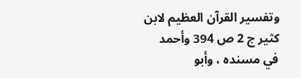وتفسير القرآن العظيم لابن كثير ج 2 ص 394 وأحمد في مسنده ، وأبو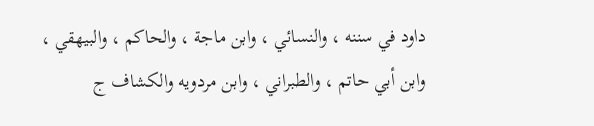داود في سننه ، والنسائي ، وابن ماجة ، والحاكم ، والبيهقي ، وابن أبي حاتم ، والطبراني ، وابن مردويه والكشاف ج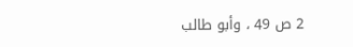2 ص 49 ، وأبو طالب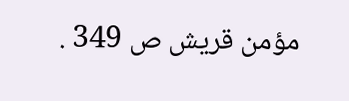مؤمن قريش ص 349 .